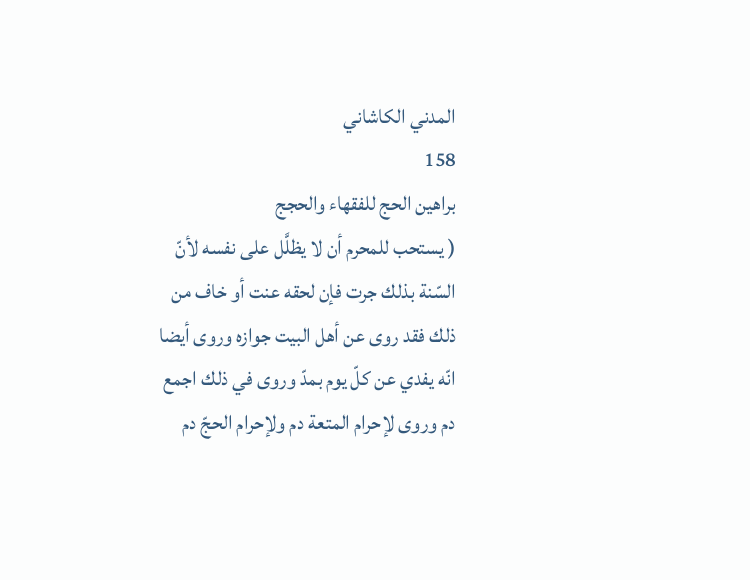المدني الكاشاني
158
براهين الحج للفقهاء والحجج
( يستحب للمحرم أن لا يظلَّل على نفسه لأنّ السّنة بذلك جرت فإن لحقه عنت أو خاف من ذلك فقد روى عن أهل البيت جوازه وروى أيضا انّه يفدي عن كلّ يوم بمدّ وروى في ذلك اجمع دم وروى لإحرام المتعة دم ولإحرام الحجّ دم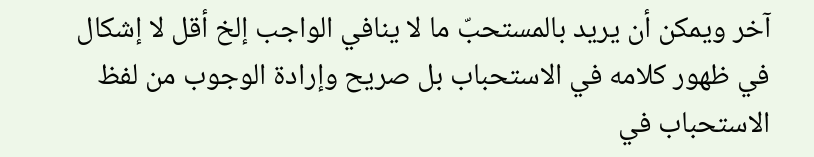آخر ويمكن أن يريد بالمستحبّ ما لا ينافي الواجب إلخ أقل لا إشكال في ظهور كلامه في الاستحباب بل صريح وإرادة الوجوب من لفظ الاستحباب في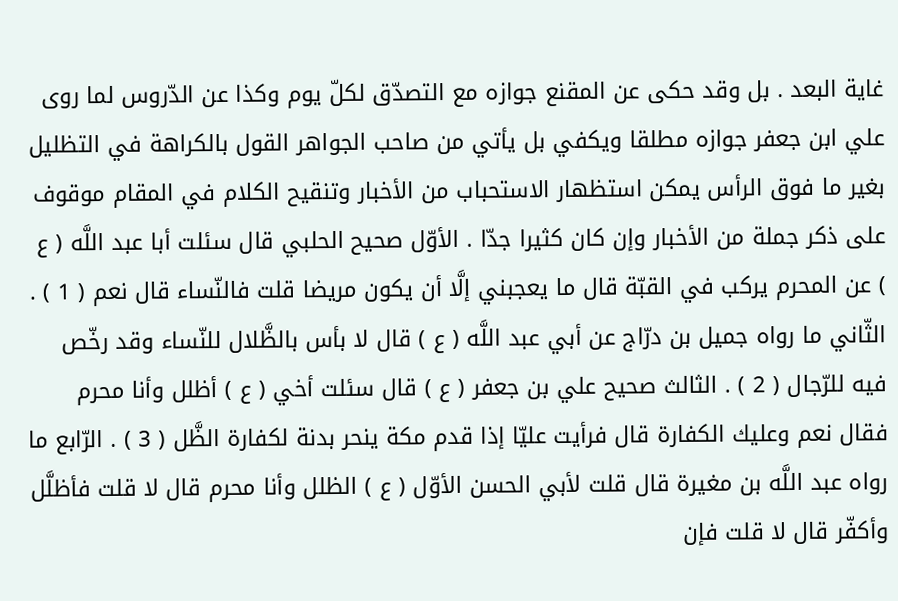غاية البعد . بل وقد حكى عن المقنع جوازه مع التصدّق لكلّ يوم وكذا عن الدّروس لما روى علي ابن جعفر جوازه مطلقا ويكفي بل يأتي من صاحب الجواهر القول بالكراهة في التظليل بغير ما فوق الرأس يمكن استظهار الاستحباب من الأخبار وتنقيح الكلام في المقام موقوف على ذكر جملة من الأخبار وإن كان كثيرا جدّا . الأوّل صحيح الحلبي قال سئلت أبا عبد اللَّه ( ع ) عن المحرم يركب في القبّة قال ما يعجبني إلَّا أن يكون مريضا قلت فالنّساء قال نعم ( 1 ) . الثّاني ما رواه جميل بن درّاج عن أبي عبد اللَّه ( ع ) قال لا بأس بالظَّلال للنّساء وقد رخّص فيه للرّجال ( 2 ) . الثالث صحيح علي بن جعفر ( ع ) قال سئلت أخي ( ع ) أظلل وأنا محرم فقال نعم وعليك الكفارة قال فرأيت عليّا إذا قدم مكة ينحر بدنة لكفارة الظَّل ( 3 ) . الرّابع ما رواه عبد اللَّه بن مغيرة قال قلت لأبي الحسن الأوّل ( ع ) الظلل وأنا محرم قال لا قلت فأظلَّل وأكفّر قال لا قلت فإن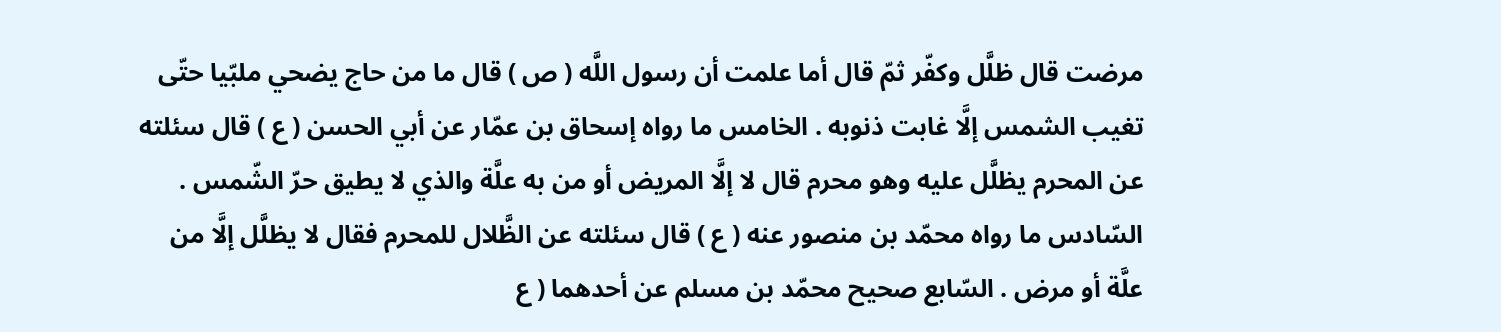مرضت قال ظلَّل وكفّر ثمّ قال أما علمت أن رسول اللَّه ( ص ) قال ما من حاج يضحي ملبّيا حتّى تغيب الشمس إلَّا غابت ذنوبه . الخامس ما رواه إسحاق بن عمّار عن أبي الحسن ( ع ) قال سئلته عن المحرم يظلَّل عليه وهو محرم قال لا إلَّا المريض أو من به علَّة والذي لا يطيق حرّ الشّمس . السّادس ما رواه محمّد بن منصور عنه ( ع ) قال سئلته عن الظَّلال للمحرم فقال لا يظلَّل إلَّا من علَّة أو مرض . السّابع صحيح محمّد بن مسلم عن أحدهما ( ع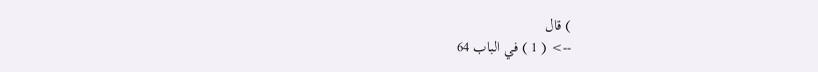) قال
--> ( 1 ) في الباب 64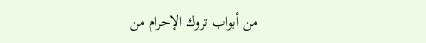من أبواب تروك الإحرام من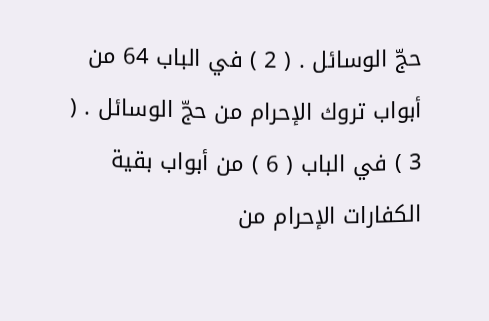حجّ الوسائل . ( 2 ) في الباب 64 من أبواب تروك الإحرام من حجّ الوسائل . ( 3 ) في الباب ( 6 ) من أبواب بقية الكفارات الإحرام من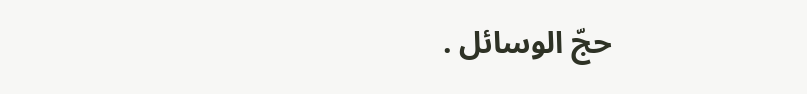حجّ الوسائل .